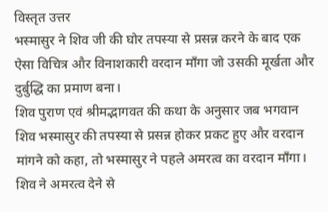विस्तृत उत्तर
भस्मासुर ने शिव जी की घोर तपस्या से प्रसन्न करने के बाद एक ऐसा विचित्र और विनाशकारी वरदान माँगा जो उसकी मूर्खता और दुर्बुद्धि का प्रमाण बना।
शिव पुराण एवं श्रीमद्भागवत की कथा के अनुसार जब भगवान शिव भस्मासुर की तपस्या से प्रसन्न होकर प्रकट हुए और वरदान मांगने को कहा, तो भस्मासुर ने पहले अमरत्व का वरदान माँगा। शिव ने अमरत्व देने से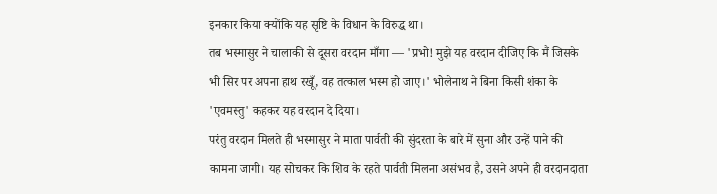इनकार किया क्योंकि यह सृष्टि के विधान के विरुद्ध था।
तब भस्मासुर ने चालाकी से दूसरा वरदान माँगा — 'प्रभो! मुझे यह वरदान दीजिए कि मैं जिसके भी सिर पर अपना हाथ रखूँ, वह तत्काल भस्म हो जाए।' भोलेनाथ ने बिना किसी शंका के 'एवमस्तु' कहकर यह वरदान दे दिया।
परंतु वरदान मिलते ही भस्मासुर ने माता पार्वती की सुंदरता के बारे में सुना और उन्हें पाने की कामना जागी। यह सोचकर कि शिव के रहते पार्वती मिलना असंभव है, उसने अपने ही वरदानदाता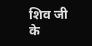शिव जी के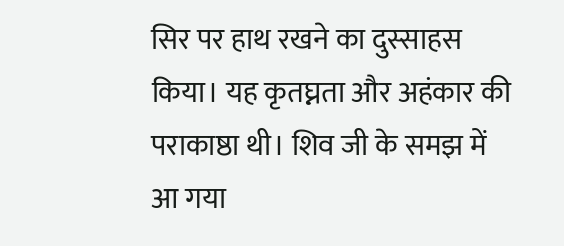सिर पर हाथ रखने का दुस्साहस किया। यह कृतघ्नता और अहंकार की पराकाष्ठा थी। शिव जी के समझ में आ गया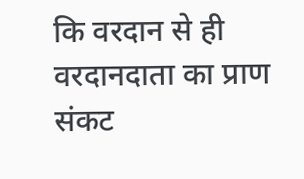कि वरदान से ही वरदानदाता का प्राण संकट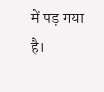में पड़ गया है।